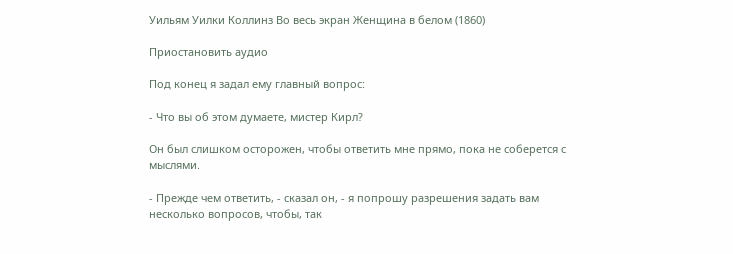Уильям Уилки Коллинз Во весь экран Женщина в белом (1860)

Приостановить аудио

Под конец я задал ему главный вопрос:

- Что вы об этом думаете, мистер Кирл?

Он был слишком осторожен, чтобы ответить мне прямо, пока не соберется с мыслями.

- Прежде чем ответить, - сказал он, - я попрошу разрешения задать вам несколько вопросов, чтобы, так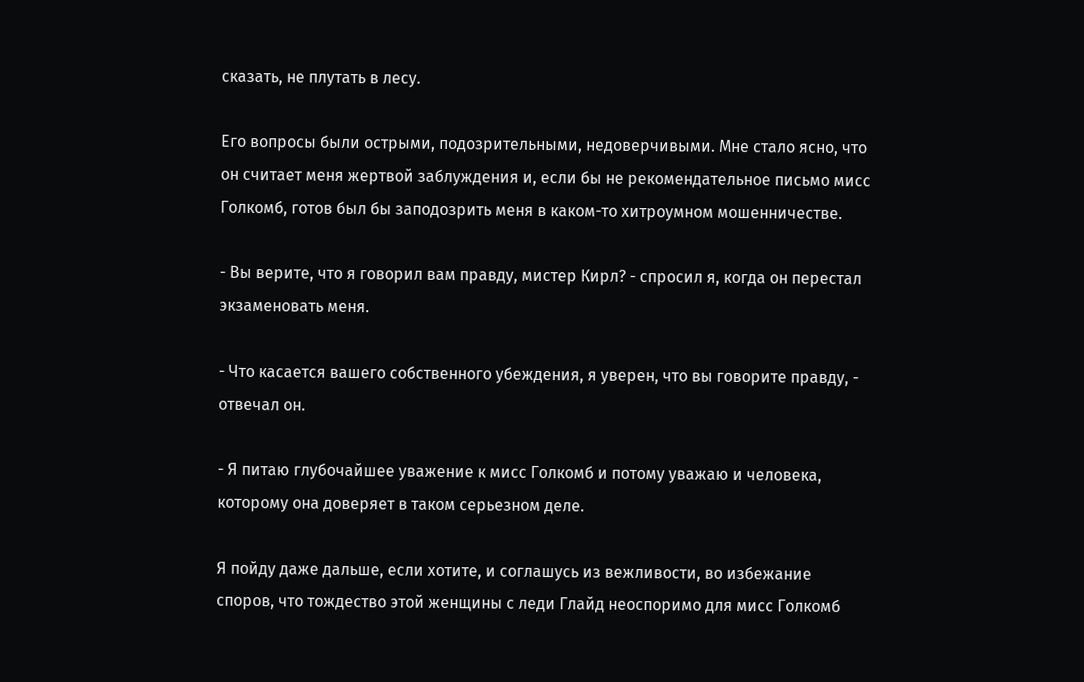сказать, не плутать в лесу.

Его вопросы были острыми, подозрительными, недоверчивыми. Мне стало ясно, что он считает меня жертвой заблуждения и, если бы не рекомендательное письмо мисс Голкомб, готов был бы заподозрить меня в каком-то хитроумном мошенничестве.

- Вы верите, что я говорил вам правду, мистер Кирл? - спросил я, когда он перестал экзаменовать меня.

- Что касается вашего собственного убеждения, я уверен, что вы говорите правду, - отвечал он.

- Я питаю глубочайшее уважение к мисс Голкомб и потому уважаю и человека, которому она доверяет в таком серьезном деле.

Я пойду даже дальше, если хотите, и соглашусь из вежливости, во избежание споров, что тождество этой женщины с леди Глайд неоспоримо для мисс Голкомб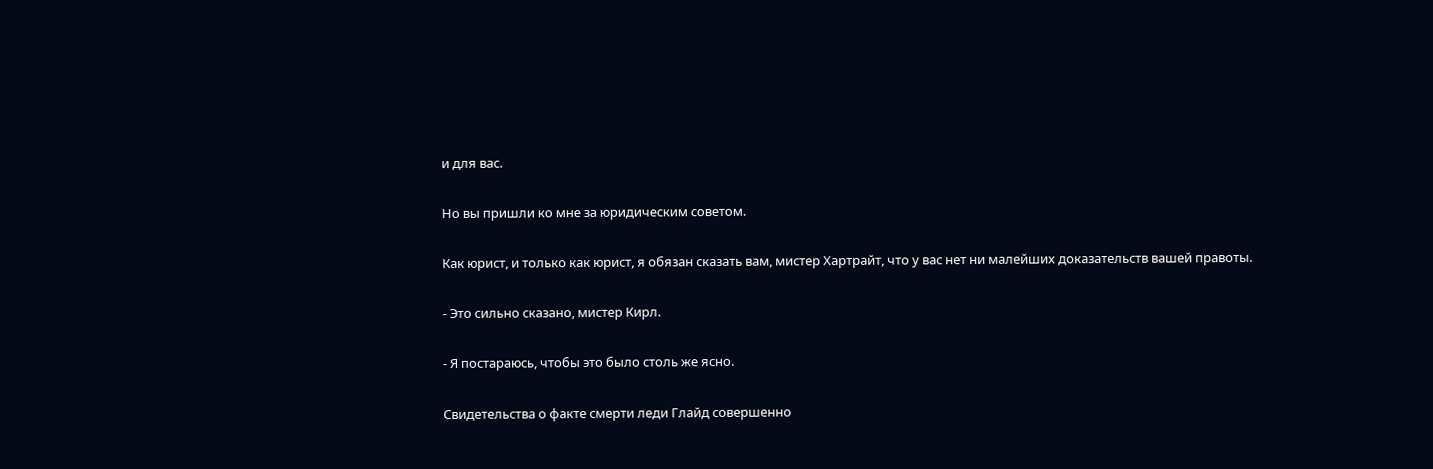и для вас.

Но вы пришли ко мне за юридическим советом.

Как юрист, и только как юрист, я обязан сказать вам, мистер Хартрайт, что у вас нет ни малейших доказательств вашей правоты.

- Это сильно сказано, мистер Кирл.

- Я постараюсь, чтобы это было столь же ясно.

Свидетельства о факте смерти леди Глайд совершенно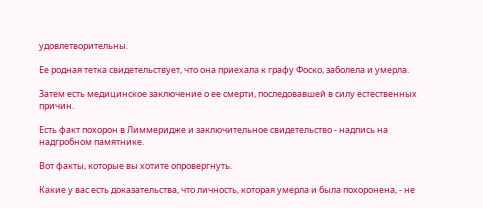удовлетворительны.

Ее родная тетка свидетельствует, что она приехала к графу Фоско, заболела и умерла.

Затем есть медицинское заключение о ее смерти, последовавшей в силу естественных причин.

Есть факт похорон в Лиммеридже и заключительное свидетельство - надпись на надгробном памятнике.

Вот факты, которые вы хотите опровергнуть.

Какие у вас есть доказательства, что личность, которая умерла и была похоронена, - не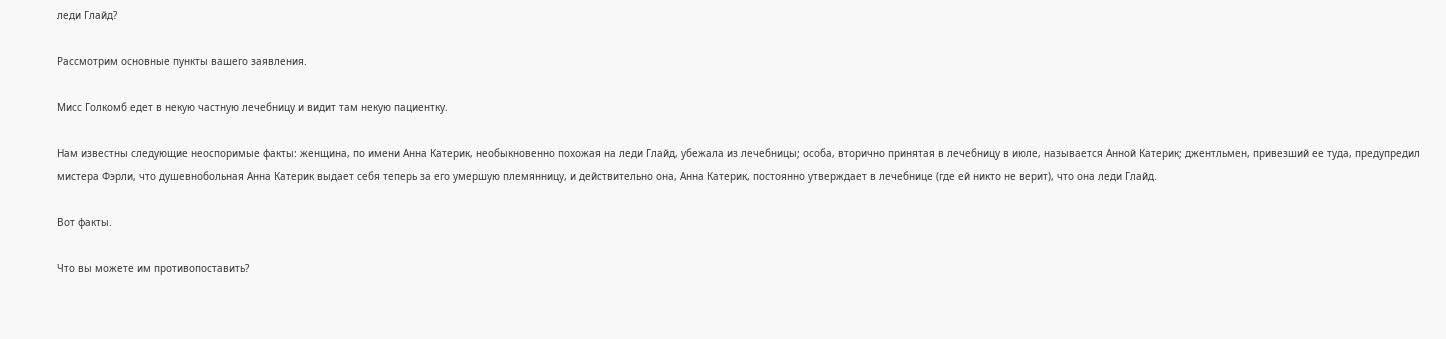леди Глайд?

Рассмотрим основные пункты вашего заявления.

Мисс Голкомб едет в некую частную лечебницу и видит там некую пациентку.

Нам известны следующие неоспоримые факты: женщина, по имени Анна Катерик, необыкновенно похожая на леди Глайд, убежала из лечебницы; особа, вторично принятая в лечебницу в июле, называется Анной Катерик; джентльмен, привезший ее туда, предупредил мистера Фэрли, что душевнобольная Анна Катерик выдает себя теперь за его умершую племянницу, и действительно она, Анна Катерик, постоянно утверждает в лечебнице (где ей никто не верит), что она леди Глайд.

Вот факты.

Что вы можете им противопоставить?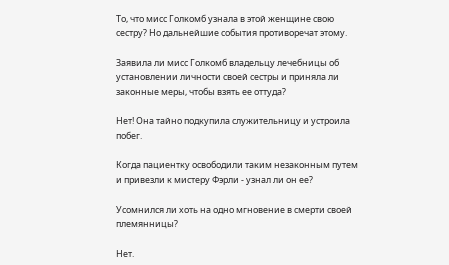То, что мисс Голкомб узнала в этой женщине свою сестру? Но дальнейшие события противоречат этому.

Заявила ли мисс Голкомб владельцу лечебницы об установлении личности своей сестры и приняла ли законные меры, чтобы взять ее оттуда?

Нет! Она тайно подкупила служительницу и устроила побег.

Когда пациентку освободили таким незаконным путем и привезли к мистеру Фэрли - узнал ли он ее?

Усомнился ли хоть на одно мгновение в смерти своей племянницы?

Нет.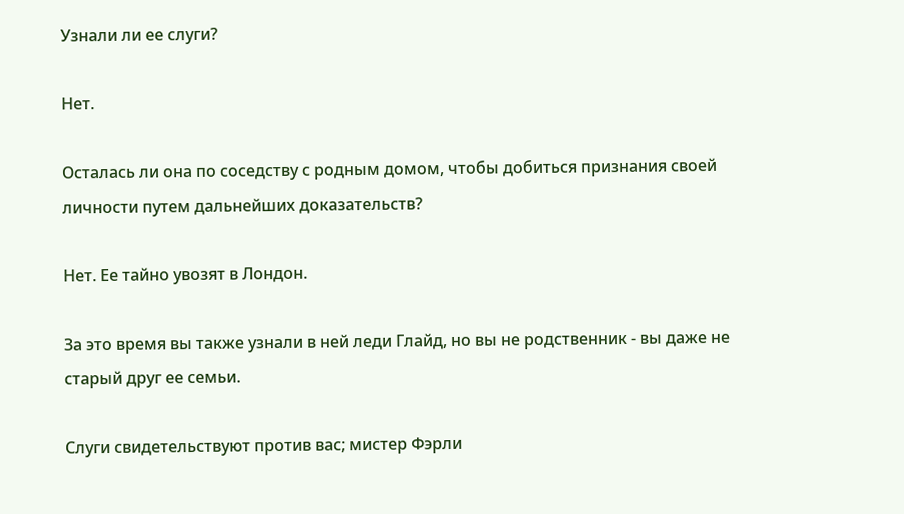Узнали ли ее слуги?

Нет.

Осталась ли она по соседству с родным домом, чтобы добиться признания своей личности путем дальнейших доказательств?

Нет. Ее тайно увозят в Лондон.

За это время вы также узнали в ней леди Глайд, но вы не родственник - вы даже не старый друг ее семьи.

Слуги свидетельствуют против вас; мистер Фэрли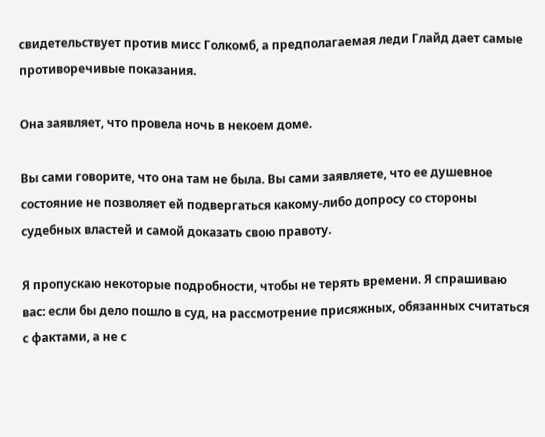свидетельствует против мисс Голкомб, а предполагаемая леди Глайд дает самые противоречивые показания.

Она заявляет, что провела ночь в некоем доме.

Вы сами говорите, что она там не была. Вы сами заявляете, что ее душевное состояние не позволяет ей подвергаться какому-либо допросу со стороны судебных властей и самой доказать свою правоту.

Я пропускаю некоторые подробности, чтобы не терять времени. Я спрашиваю вас: если бы дело пошло в суд, на рассмотрение присяжных, обязанных считаться с фактами, а не с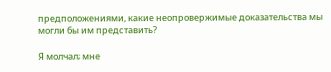предположениями, какие неопровержимые доказательства мы могли бы им представить?

Я молчал; мне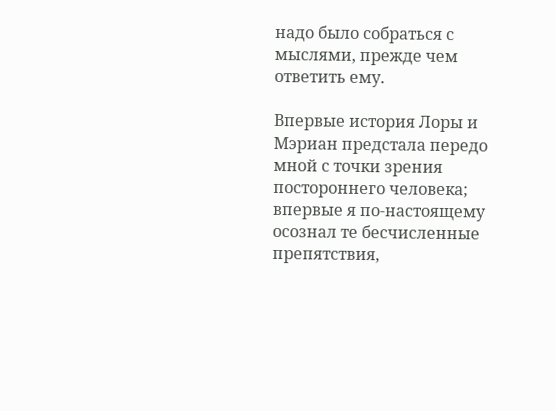надо было собраться с мыслями, прежде чем ответить ему.

Впервые история Лоры и Мэриан предстала передо мной с точки зрения постороннего человека; впервые я по-настоящему осознал те бесчисленные препятствия,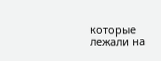которые лежали на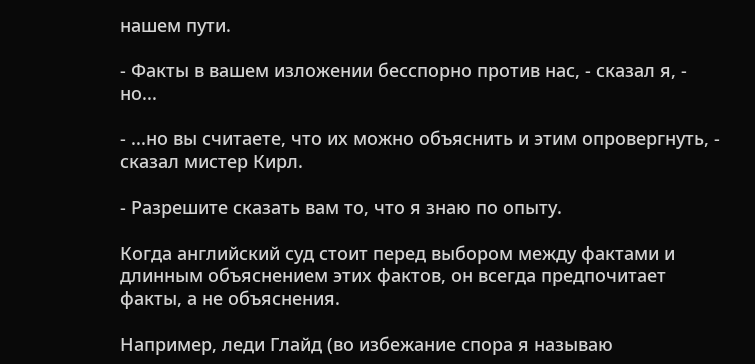нашем пути.

- Факты в вашем изложении бесспорно против нас, - сказал я, - но...

- ...но вы считаете, что их можно объяснить и этим опровергнуть, - сказал мистер Кирл.

- Разрешите сказать вам то, что я знаю по опыту.

Когда английский суд стоит перед выбором между фактами и длинным объяснением этих фактов, он всегда предпочитает факты, а не объяснения.

Например, леди Глайд (во избежание спора я называю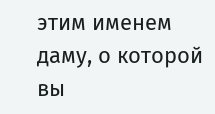этим именем даму, о которой вы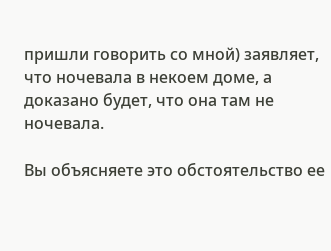пришли говорить со мной) заявляет, что ночевала в некоем доме, а доказано будет, что она там не ночевала.

Вы объясняете это обстоятельство ее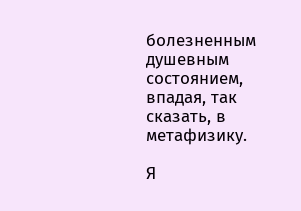болезненным душевным состоянием, впадая, так сказать, в метафизику.

Я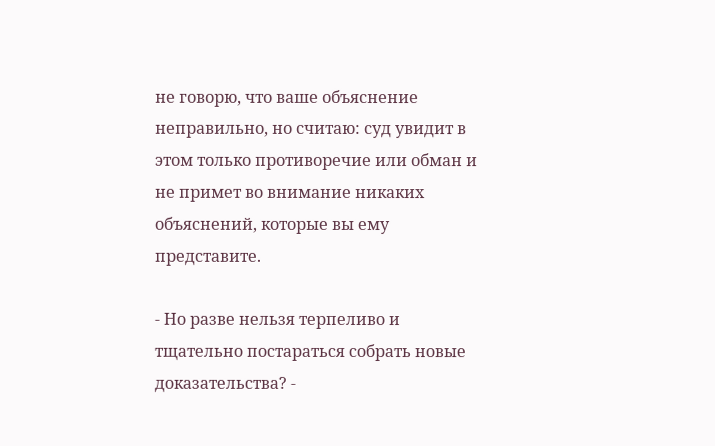не говорю, что ваше объяснение неправильно, но считаю: суд увидит в этом только противоречие или обман и не примет во внимание никаких объяснений, которые вы ему представите.

- Но разве нельзя терпеливо и тщательно постараться собрать новые доказательства? -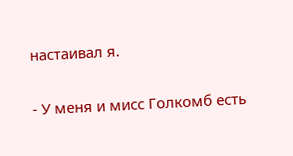настаивал я.

- У меня и мисс Голкомб есть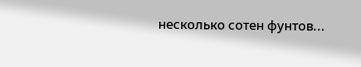несколько сотен фунтов...